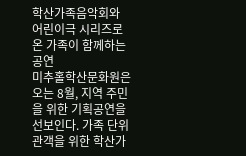학산가족음악회와 어린이극 시리즈로 온 가족이 함께하는 공연
미추홀학산문화원은 오는 8월, 지역 주민을 위한 기획공연을 선보인다. 가족 단위 관객을 위한 학산가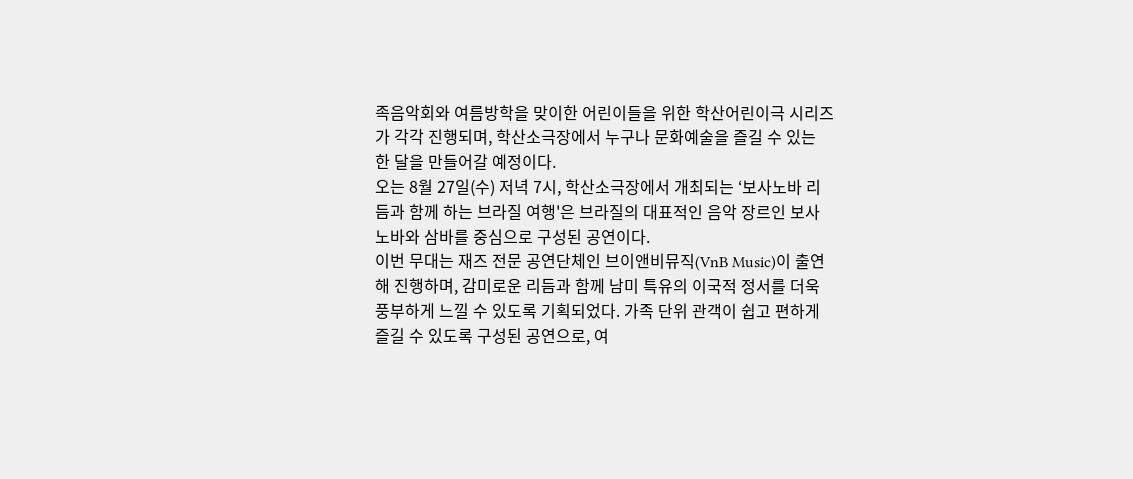족음악회와 여름방학을 맞이한 어린이들을 위한 학산어린이극 시리즈가 각각 진행되며, 학산소극장에서 누구나 문화예술을 즐길 수 있는 한 달을 만들어갈 예정이다.
오는 8월 27일(수) 저녁 7시, 학산소극장에서 개최되는 ‘보사노바 리듬과 함께 하는 브라질 여행'은 브라질의 대표적인 음악 장르인 보사노바와 삼바를 중심으로 구성된 공연이다.
이번 무대는 재즈 전문 공연단체인 브이앤비뮤직(VnB Music)이 출연해 진행하며, 감미로운 리듬과 함께 남미 특유의 이국적 정서를 더욱 풍부하게 느낄 수 있도록 기획되었다. 가족 단위 관객이 쉽고 편하게 즐길 수 있도록 구성된 공연으로, 여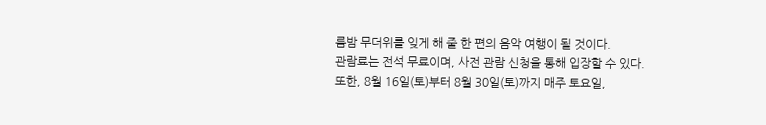름밤 무더위를 잊게 해 줄 한 편의 음악 여행이 될 것이다.
관람료는 전석 무료이며, 사전 관람 신청을 통해 입장할 수 있다.
또한, 8월 16일(토)부터 8월 30일(토)까지 매주 토요일,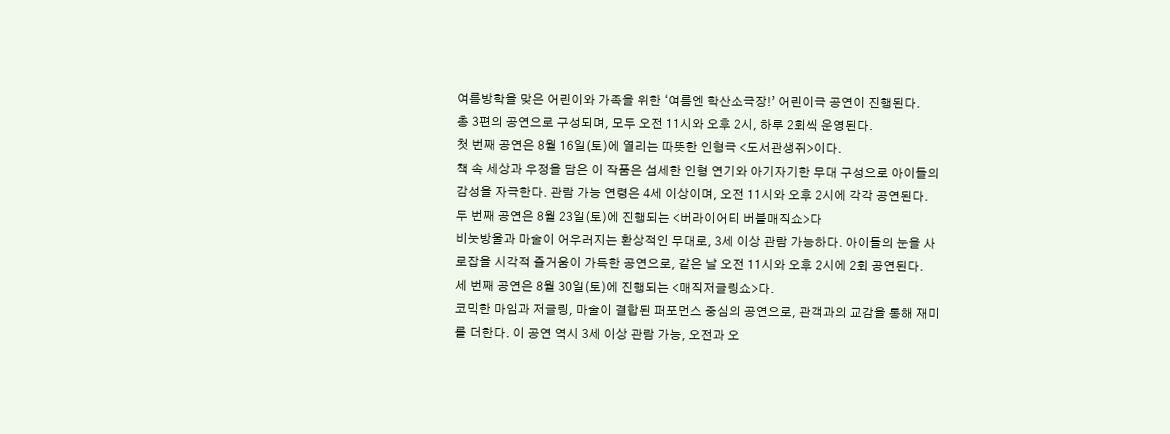여름방학을 맞은 어린이와 가족을 위한 ‘여름엔 학산소극장!’ 어린이극 공연이 진행된다.
총 3편의 공연으로 구성되며, 모두 오전 11시와 오후 2시, 하루 2회씩 운영된다.
첫 번째 공연은 8월 16일(토)에 열리는 따뜻한 인형극 <도서관생쥐>이다.
책 속 세상과 우정을 담은 이 작품은 섬세한 인형 연기와 아기자기한 무대 구성으로 아이들의 감성을 자극한다. 관람 가능 연령은 4세 이상이며, 오전 11시와 오후 2시에 각각 공연된다.
두 번째 공연은 8월 23일(토)에 진행되는 <버라이어티 버블매직쇼>다
비눗방울과 마술이 어우러지는 환상적인 무대로, 3세 이상 관람 가능하다. 아이들의 눈을 사로잡을 시각적 즐거움이 가득한 공연으로, 같은 날 오전 11시와 오후 2시에 2회 공연된다.
세 번째 공연은 8월 30일(토)에 진행되는 <매직저글링쇼>다.
코믹한 마임과 저글링, 마술이 결합된 퍼포먼스 중심의 공연으로, 관객과의 교감을 통해 재미를 더한다. 이 공연 역시 3세 이상 관람 가능, 오전과 오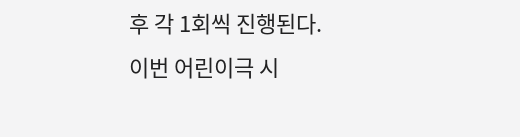후 각 1회씩 진행된다.
이번 어린이극 시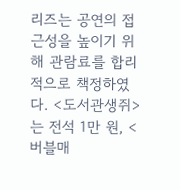리즈는 공연의 접근성을 높이기 위해 관람료를 합리적으로 책정하였다. <도서관생쥐>는 전석 1만 원, <버블매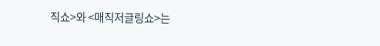직쇼>와 <매직저글링쇼>는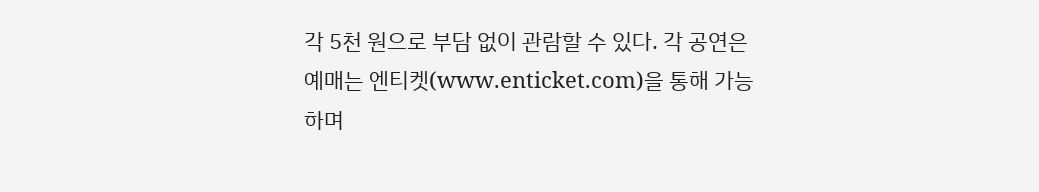각 5천 원으로 부담 없이 관람할 수 있다. 각 공연은 예매는 엔티켓(www.enticket.com)을 통해 가능하며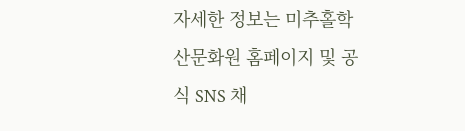자세한 정보는 미추홀학산문화원 홈페이지 및 공식 SNS 채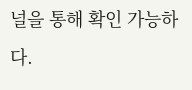널을 통해 확인 가능하다.